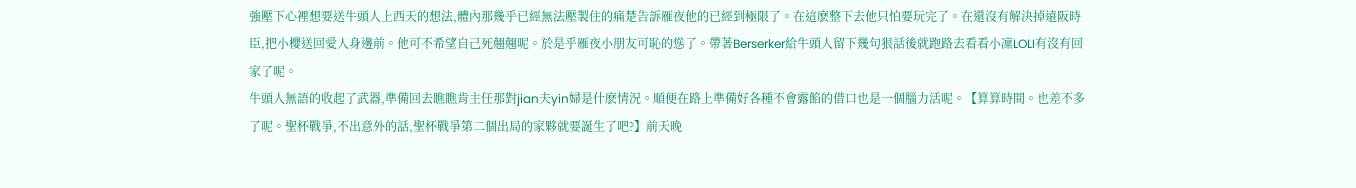強壓下心裡想要送牛頭人上西天的想法,體內那幾乎已經無法壓製住的痛楚告訴雁夜他的已經到極限了。在這麽整下去他只怕要玩完了。在還沒有解決掉遠阪時臣,把小櫻送回愛人身邊前。他可不希望自己死翹翹呢。於是乎雁夜小朋友可恥的慫了。帶著Berserker給牛頭人留下幾句狠話後就跑路去看看小凜LOLI有沒有回家了呢。
牛頭人無語的收起了武器,準備回去瞧瞧肯主任那對jian夫yin婦是什麽情況。順便在路上準備好各種不會露餡的借口也是一個腦力活呢。【算算時間。也差不多了呢。聖杯戰爭,不出意外的話,聖杯戰爭第二個出局的家夥就要誕生了吧?】前天晚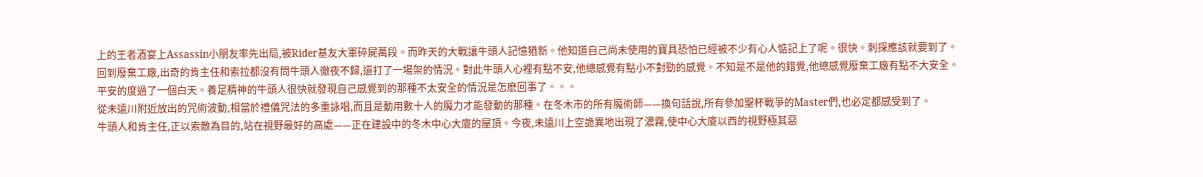上的王者酒宴上Assassin小朋友率先出局,被Rider基友大軍碎屍萬段。而昨天的大戰讓牛頭人記憶猶新。他知道自己尚未使用的寶具恐怕已經被不少有心人惦記上了呢。很快。刺探應該就要到了。
回到廢棄工廠,出奇的肯主任和索拉都沒有問牛頭人徹夜不歸,還打了一場架的情況。對此牛頭人心裡有點不安,他總感覺有點小不對勁的感覺。不知是不是他的錯覺,他總感覺廢棄工廠有點不大安全。
平安的度過了一個白天。養足精神的牛頭人很快就發現自己感覺到的那種不太安全的情況是怎麽回事了。。。
從未遠川附近放出的咒術波動,相當於禮儀咒法的多重詠唱,而且是動用數十人的魔力才能發動的那種。在冬木市的所有魔術師——換句話說,所有參加聖杯戰爭的Master們,也必定都感受到了。
牛頭人和肯主任,正以索敵為目的,站在視野最好的高處——正在建設中的冬木中心大廈的屋頂。今夜,未遠川上空詭異地出現了濃霧,使中心大廈以西的視野極其惡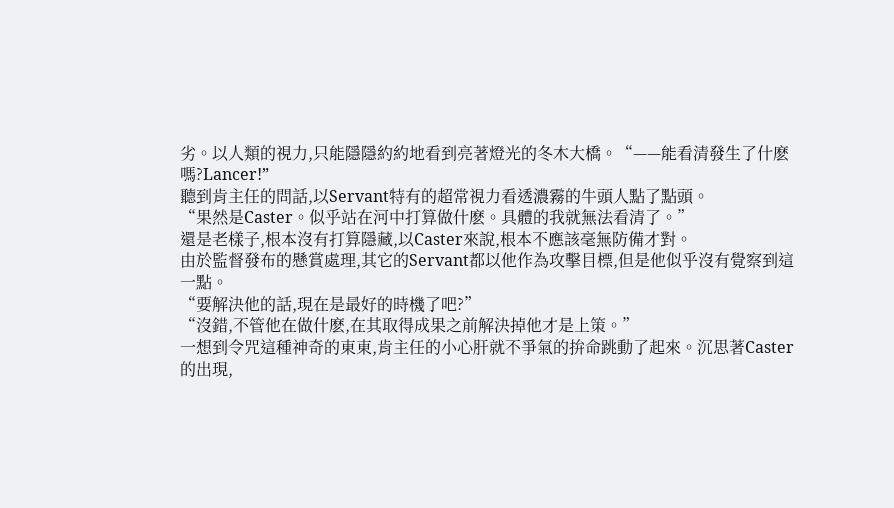劣。以人類的視力,只能隱隱約約地看到亮著燈光的冬木大橋。“——能看清發生了什麽嗎?Lancer!”
聽到肯主任的問話,以Servant特有的超常視力看透濃霧的牛頭人點了點頭。
“果然是Caster。似乎站在河中打算做什麽。具體的我就無法看清了。”
還是老樣子,根本沒有打算隱藏,以Caster來說,根本不應該毫無防備才對。
由於監督發布的懸賞處理,其它的Servant都以他作為攻擊目標,但是他似乎沒有覺察到這一點。
“要解決他的話,現在是最好的時機了吧?”
“沒錯,不管他在做什麽,在其取得成果之前解決掉他才是上策。”
一想到令咒這種神奇的東東,肯主任的小心肝就不爭氣的拚命跳動了起來。沉思著Caster的出現,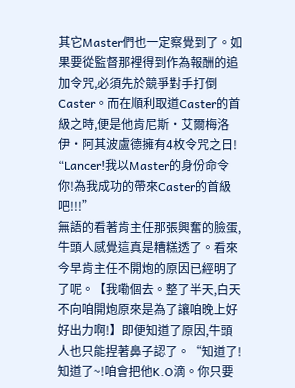其它Master們也一定察覺到了。如果要從監督那裡得到作為報酬的追加令咒,必須先於競爭對手打倒Caster。而在順利取道Caster的首級之時,便是他肯尼斯·艾爾梅洛伊·阿其波盧德擁有4枚令咒之日!
“Lancer!我以Master的身份命令你!為我成功的帶來Caster的首級吧!!!”
無語的看著肯主任那張興奮的臉蛋,牛頭人感覺這真是糟糕透了。看來今早肯主任不開炮的原因已經明了了呢。【我嘞個去。整了半天,白天不向咱開炮原來是為了讓咱晚上好好出力啊!】即便知道了原因,牛頭人也只能捏著鼻子認了。“知道了!知道了~!咱會把他K.O滴。你只要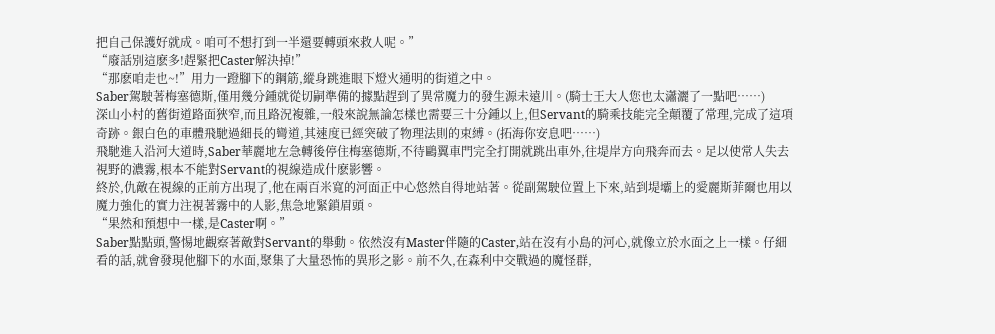把自己保護好就成。咱可不想打到一半還要轉頭來救人呢。”
“廢話別這麽多!趕緊把Caster解決掉!”
“那麽咱走也~!”用力一蹬腳下的鋼筋,縱身跳進眼下燈火通明的街道之中。
Saber駕駛著梅塞德斯,僅用幾分鍾就從切嗣準備的據點趕到了異常魔力的發生源未遠川。(騎士王大人您也太瀟灑了一點吧……)
深山小村的舊街道路面狹窄,而且路況複雜,一般來說無論怎樣也需要三十分鍾以上,但Servant的騎乘技能完全顛覆了常理,完成了這項奇跡。銀白色的車體飛馳過細長的彎道,其速度已經突破了物理法則的束縛。(拓海你安息吧……)
飛馳進入沿河大道時,Saber華麗地左急轉後停住梅塞德斯,不待鷗翼車門完全打開就跳出車外,往堤岸方向飛奔而去。足以使常人失去視野的濃霧,根本不能對Servant的視線造成什麽影響。
終於,仇敵在視線的正前方出現了,他在兩百米寬的河面正中心悠然自得地站著。從副駕駛位置上下來,站到堤壩上的愛麗斯菲爾也用以魔力強化的實力注視著霧中的人影,焦急地緊鎖眉頭。
“果然和預想中一樣,是Caster啊。”
Saber點點頭,警惕地觀察著敵對Servant的舉動。依然沒有Master伴隨的Caster,站在沒有小島的河心,就像立於水面之上一樣。仔細看的話,就會發現他腳下的水面,聚集了大量恐怖的異形之影。前不久,在森利中交戰過的魔怪群,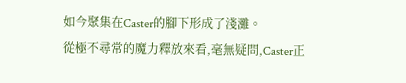如今聚集在Caster的腳下形成了淺灘。
從極不尋常的魔力釋放來看,毫無疑問,Caster正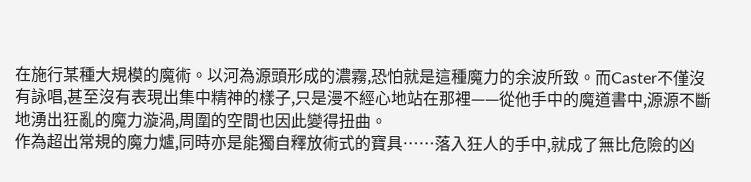在施行某種大規模的魔術。以河為源頭形成的濃霧,恐怕就是這種魔力的余波所致。而Caster不僅沒有詠唱,甚至沒有表現出集中精神的樣子,只是漫不經心地站在那裡——從他手中的魔道書中,源源不斷地湧出狂亂的魔力漩渦,周圍的空間也因此變得扭曲。
作為超出常規的魔力爐,同時亦是能獨自釋放術式的寶具……落入狂人的手中,就成了無比危險的凶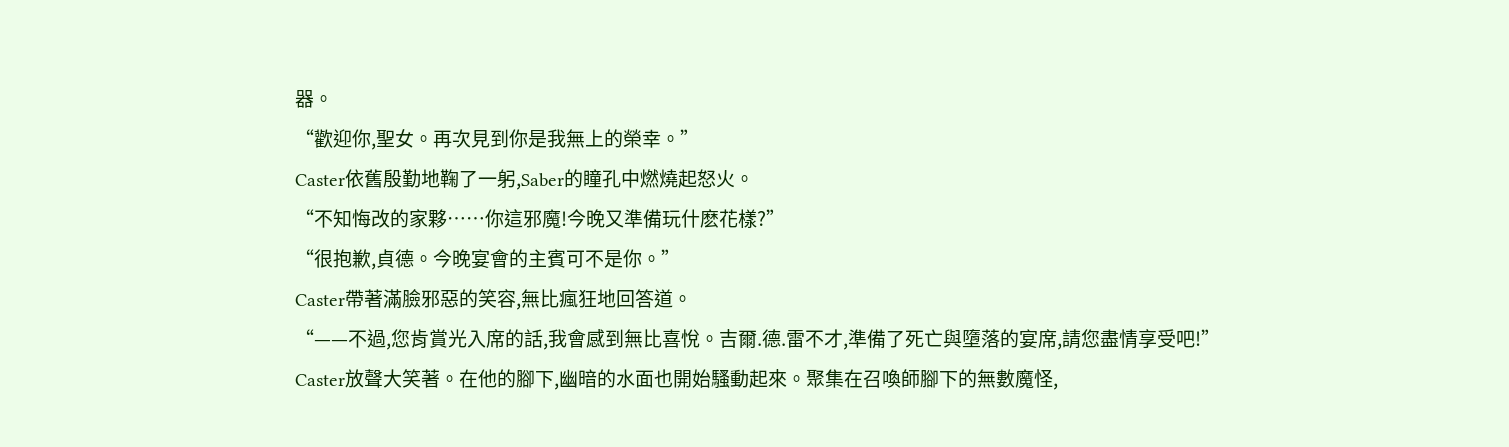器。
“歡迎你,聖女。再次見到你是我無上的榮幸。”
Caster依舊殷勤地鞠了一躬,Saber的瞳孔中燃燒起怒火。
“不知悔改的家夥……你這邪魔!今晚又準備玩什麽花樣?”
“很抱歉,貞德。今晚宴會的主賓可不是你。”
Caster帶著滿臉邪惡的笑容,無比瘋狂地回答道。
“——不過,您肯賞光入席的話,我會感到無比喜悅。吉爾.德.雷不才,準備了死亡與墮落的宴席,請您盡情享受吧!”
Caster放聲大笑著。在他的腳下,幽暗的水面也開始騷動起來。聚集在召喚師腳下的無數魔怪,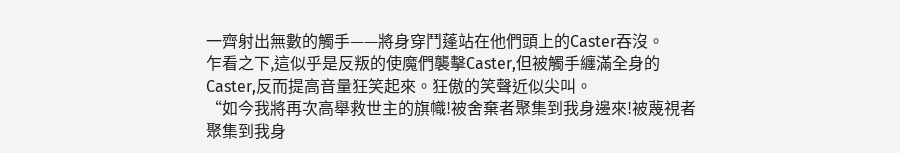一齊射出無數的觸手——將身穿鬥蓬站在他們頭上的Caster吞沒。
乍看之下,這似乎是反叛的使魔們襲擊Caster,但被觸手纏滿全身的Caster,反而提高音量狂笑起來。狂傲的笑聲近似尖叫。
“如今我將再次高舉救世主的旗幟!被舍棄者聚集到我身邊來!被蔑視者聚集到我身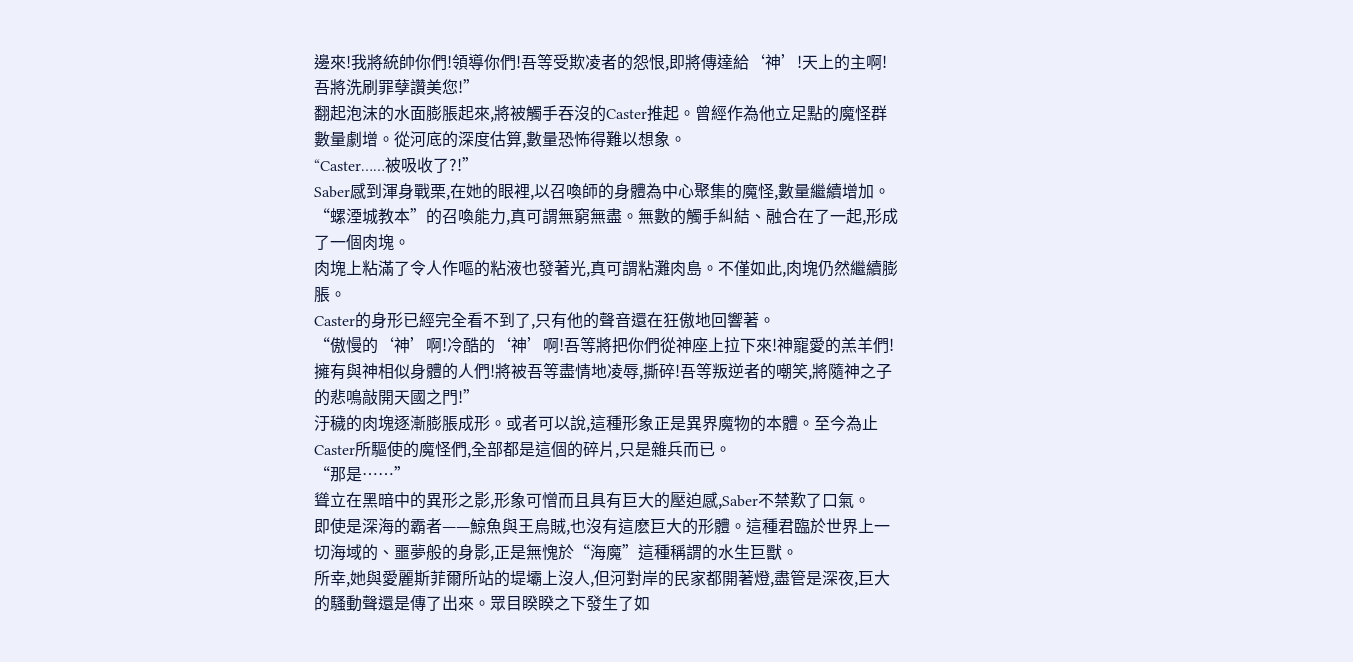邊來!我將統帥你們!領導你們!吾等受欺凌者的怨恨,即將傳達給‘神’!天上的主啊!吾將洗刷罪孽讚美您!”
翻起泡沫的水面膨脹起來,將被觸手吞沒的Caster推起。曾經作為他立足點的魔怪群數量劇增。從河底的深度估算,數量恐怖得難以想象。
“Caster……被吸收了?!”
Saber感到渾身戰栗,在她的眼裡,以召喚師的身體為中心聚集的魔怪,數量繼續增加。“螺湮城教本”的召喚能力,真可謂無窮無盡。無數的觸手糾結、融合在了一起,形成了一個肉塊。
肉塊上粘滿了令人作嘔的粘液也發著光,真可謂粘灘肉島。不僅如此,肉塊仍然繼續膨脹。
Caster的身形已經完全看不到了,只有他的聲音還在狂傲地回響著。
“傲慢的‘神’啊!冷酷的‘神’啊!吾等將把你們從神座上拉下來!神寵愛的羔羊們!擁有與神相似身體的人們!將被吾等盡情地凌辱,撕碎!吾等叛逆者的嘲笑,將隨神之子的悲鳴敲開天國之門!”
汙穢的肉塊逐漸膨脹成形。或者可以說,這種形象正是異界魔物的本體。至今為止Caster所驅使的魔怪們,全部都是這個的碎片,只是雜兵而已。
“那是……”
聳立在黑暗中的異形之影,形象可憎而且具有巨大的壓迫感,Saber不禁歎了口氣。
即使是深海的霸者——鯨魚與王烏賊,也沒有這麽巨大的形體。這種君臨於世界上一切海域的、噩夢般的身影,正是無愧於“海魔”這種稱謂的水生巨獸。
所幸,她與愛麗斯菲爾所站的堤壩上沒人,但河對岸的民家都開著燈,盡管是深夜,巨大的騷動聲還是傳了出來。眾目睽睽之下發生了如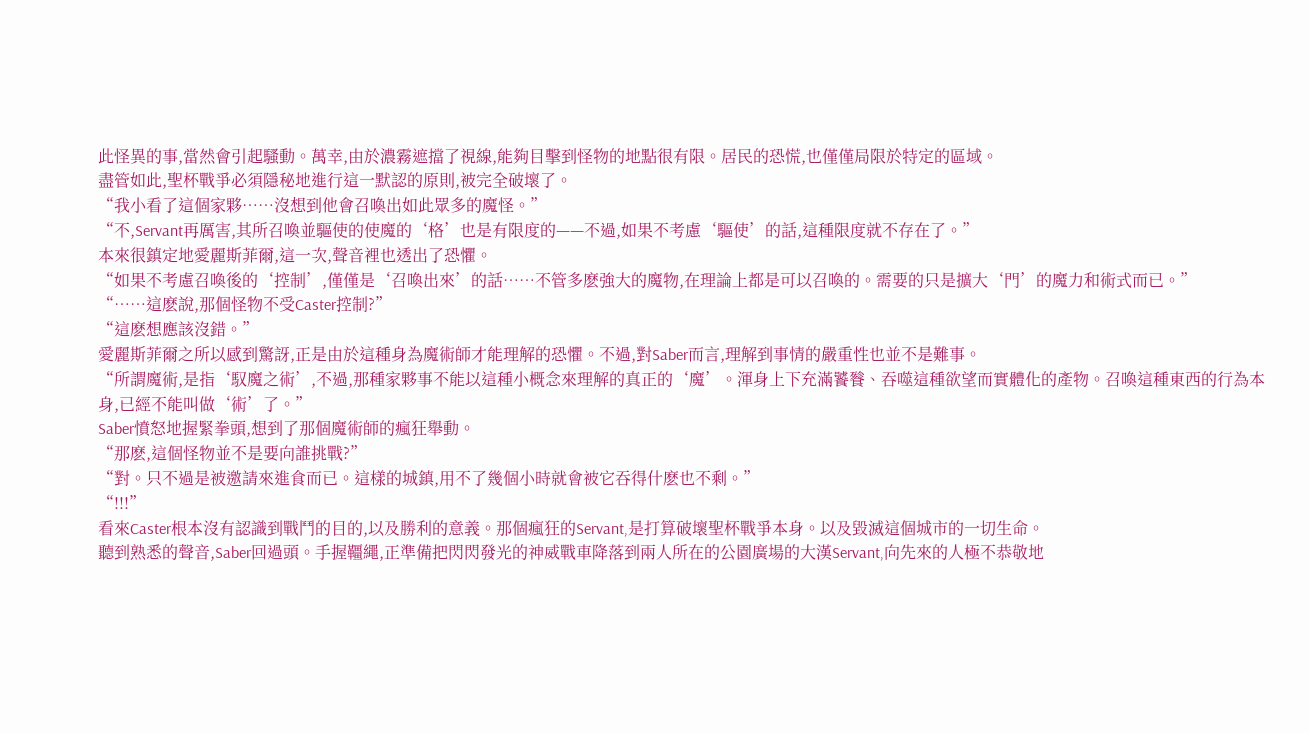此怪異的事,當然會引起騷動。萬幸,由於濃霧遮擋了視線,能夠目擊到怪物的地點很有限。居民的恐慌,也僅僅局限於特定的區域。
盡管如此,聖杯戰爭必須隱秘地進行這一默認的原則,被完全破壞了。
“我小看了這個家夥……沒想到他會召喚出如此眾多的魔怪。”
“不,Servant再厲害,其所召喚並驅使的使魔的‘格’也是有限度的——不過,如果不考慮‘驅使’的話,這種限度就不存在了。”
本來很鎮定地愛麗斯菲爾,這一次,聲音裡也透出了恐懼。
“如果不考慮召喚後的‘控制’,僅僅是‘召喚出來’的話……不管多麽強大的魔物,在理論上都是可以召喚的。需要的只是擴大‘門’的魔力和術式而已。”
“……這麽說,那個怪物不受Caster控制?”
“這麽想應該沒錯。”
愛麗斯菲爾之所以感到驚訝,正是由於這種身為魔術師才能理解的恐懼。不過,對Saber而言,理解到事情的嚴重性也並不是難事。
“所謂魔術,是指‘馭魔之術’,不過,那種家夥事不能以這種小概念來理解的真正的‘魔’。渾身上下充滿饕餮、吞噬這種欲望而實體化的產物。召喚這種東西的行為本身,已經不能叫做‘術’了。”
Saber憤怒地握緊拳頭,想到了那個魔術師的瘋狂舉動。
“那麽,這個怪物並不是要向誰挑戰?”
“對。只不過是被邀請來進食而已。這樣的城鎮,用不了幾個小時就會被它吞得什麽也不剩。”
“!!!”
看來Caster根本沒有認識到戰鬥的目的,以及勝利的意義。那個瘋狂的Servant,是打算破壞聖杯戰爭本身。以及毀滅這個城市的一切生命。
聽到熟悉的聲音,Saber回過頭。手握韁繩,正準備把閃閃發光的神威戰車降落到兩人所在的公園廣場的大漢Servant,向先來的人極不恭敬地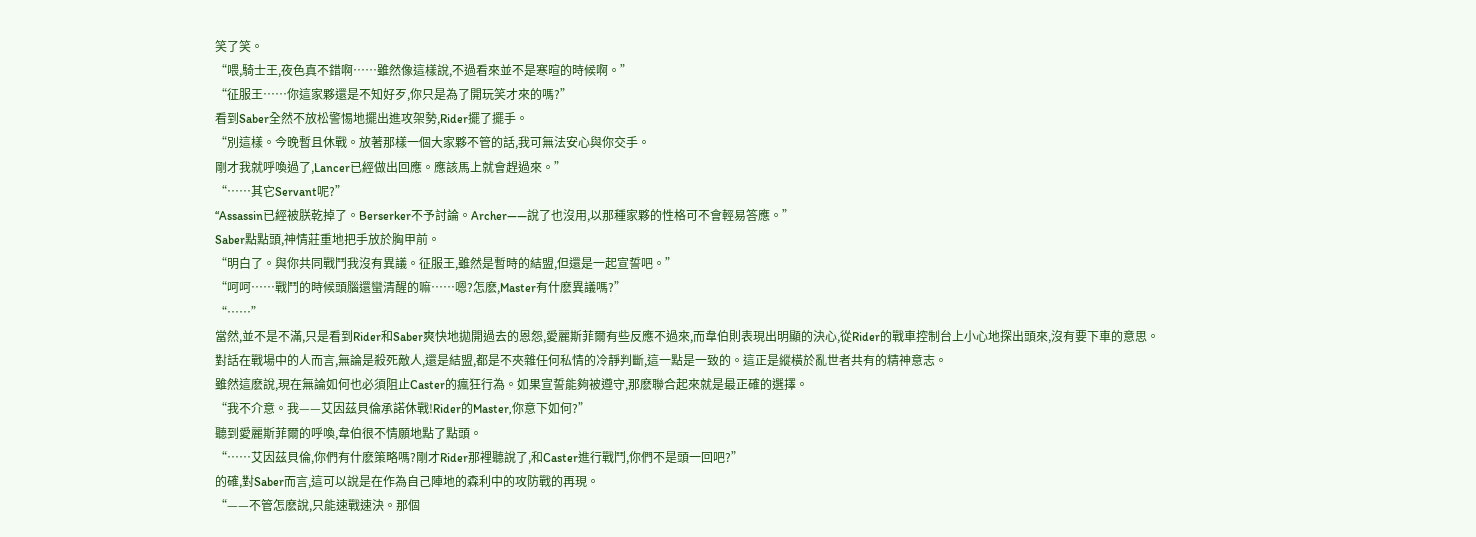笑了笑。
“喂,騎士王,夜色真不錯啊……雖然像這樣說,不過看來並不是寒暄的時候啊。”
“征服王……你這家夥還是不知好歹,你只是為了開玩笑才來的嗎?”
看到Saber全然不放松警惕地擺出進攻架勢,Rider擺了擺手。
“別這樣。今晚暫且休戰。放著那樣一個大家夥不管的話,我可無法安心與你交手。
剛才我就呼喚過了,Lancer已經做出回應。應該馬上就會趕過來。”
“……其它Servant呢?”
“Assassin已經被朕乾掉了。Berserker不予討論。Archer——說了也沒用,以那種家夥的性格可不會輕易答應。”
Saber點點頭,神情莊重地把手放於胸甲前。
“明白了。與你共同戰鬥我沒有異議。征服王,雖然是暫時的結盟,但還是一起宣誓吧。”
“呵呵……戰鬥的時候頭腦還蠻清醒的嘛……嗯?怎麽,Master有什麽異議嗎?”
“……”
當然,並不是不滿,只是看到Rider和Saber爽快地拋開過去的恩怨,愛麗斯菲爾有些反應不過來,而韋伯則表現出明顯的決心,從Rider的戰車控制台上小心地探出頭來,沒有要下車的意思。
對話在戰場中的人而言,無論是殺死敵人,還是結盟,都是不夾雜任何私情的冷靜判斷,這一點是一致的。這正是縱橫於亂世者共有的精神意志。
雖然這麽說,現在無論如何也必須阻止Caster的瘋狂行為。如果宣誓能夠被遵守,那麽聯合起來就是最正確的選擇。
“我不介意。我——艾因茲貝倫承諾休戰!Rider的Master,你意下如何?”
聽到愛麗斯菲爾的呼喚,韋伯很不情願地點了點頭。
“……艾因茲貝倫,你們有什麽策略嗎?剛才Rider那裡聽說了,和Caster進行戰鬥,你們不是頭一回吧?”
的確,對Saber而言,這可以說是在作為自己陣地的森利中的攻防戰的再現。
“——不管怎麽說,只能速戰速決。那個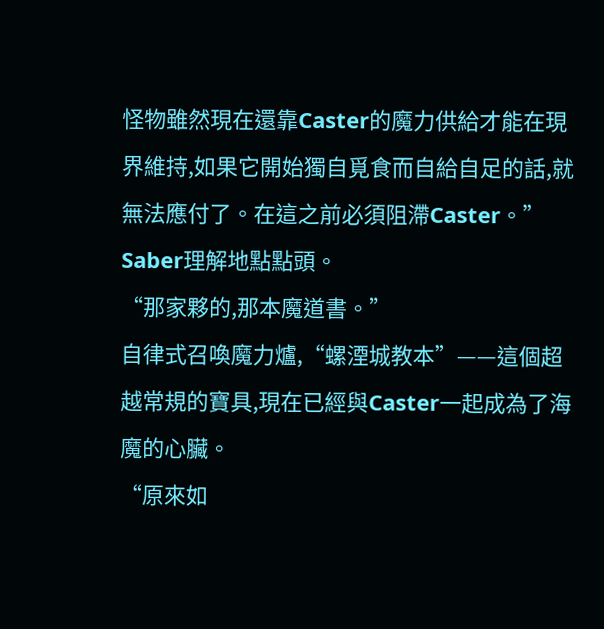怪物雖然現在還靠Caster的魔力供給才能在現界維持,如果它開始獨自覓食而自給自足的話,就無法應付了。在這之前必須阻滯Caster。”
Saber理解地點點頭。
“那家夥的,那本魔道書。”
自律式召喚魔力爐,“螺湮城教本”——這個超越常規的寶具,現在已經與Caster一起成為了海魔的心臟。
“原來如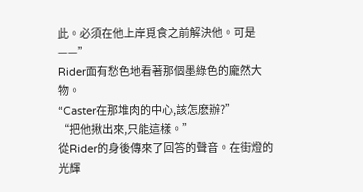此。必須在他上岸覓食之前解決他。可是——”
Rider面有愁色地看著那個墨綠色的龐然大物。
“Caster在那堆肉的中心,該怎麽辦?”
“把他揪出來,只能這樣。”
從Rider的身後傳來了回答的聲音。在街燈的光輝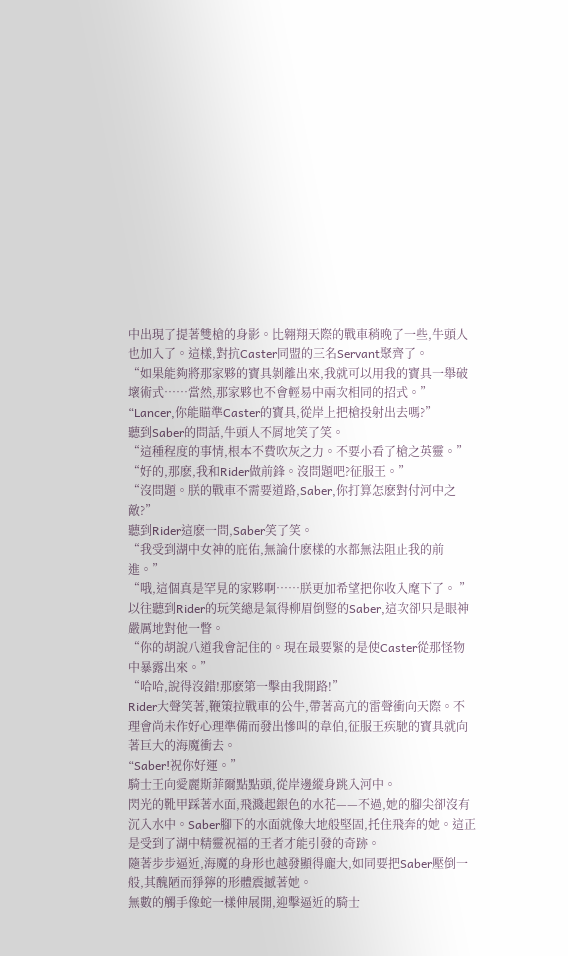中出現了提著雙槍的身影。比翱翔天際的戰車稍晚了一些,牛頭人也加入了。這樣,對抗Caster同盟的三名Servant聚齊了。
“如果能夠將那家夥的寶具剝離出來,我就可以用我的寶具一舉破壞術式……當然,那家夥也不會輕易中兩次相同的招式。”
“Lancer,你能瞄準Caster的寶具,從岸上把槍投射出去嗎?”
聽到Saber的問話,牛頭人不屑地笑了笑。
“這種程度的事情,根本不費吹灰之力。不要小看了槍之英靈。”
“好的,那麽,我和Rider做前鋒。沒問題吧?征服王。”
“沒問題。朕的戰車不需要道路,Saber,你打算怎麽對付河中之敵?”
聽到Rider這麽一問,Saber笑了笑。
“我受到湖中女神的庇佑,無論什麽樣的水都無法阻止我的前進。”
“哦,這個真是罕見的家夥啊……朕更加希望把你收入麾下了。 ”
以往聽到Rider的玩笑總是氣得柳眉倒豎的Saber,這次卻只是眼神嚴厲地對他一瞥。
“你的胡說八道我會記住的。現在最要緊的是使Caster從那怪物中暴露出來。”
“哈哈,說得沒錯!那麽第一擊由我開路!”
Rider大聲笑著,鞭策拉戰車的公牛,帶著高亢的雷聲衝向天際。不理會尚未作好心理準備而發出慘叫的韋伯,征服王疾馳的寶具就向著巨大的海魔衝去。
“Saber!祝你好運。”
騎士王向愛麗斯菲爾點點頭,從岸邊縱身跳入河中。
閃光的靴甲踩著水面,飛濺起銀色的水花——不過,她的腳尖卻沒有沉入水中。Saber腳下的水面就像大地般堅固,托住飛奔的她。這正是受到了湖中精靈祝福的王者才能引發的奇跡。
隨著步步逼近,海魔的身形也越發顯得龐大,如同要把Saber壓倒一般,其醜陋而猙獰的形體震撼著她。
無數的觸手像蛇一樣伸展開,迎擊逼近的騎士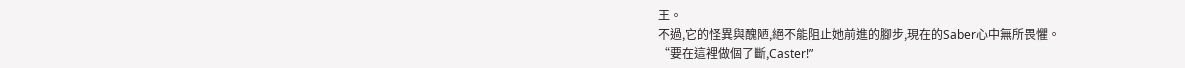王。
不過,它的怪異與醜陋,絕不能阻止她前進的腳步,現在的Saber心中無所畏懼。
“要在這裡做個了斷,Caster!”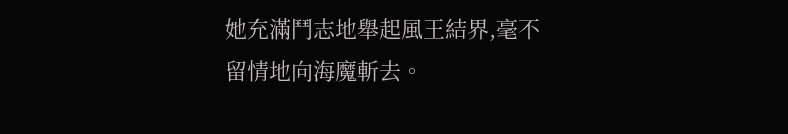她充滿鬥志地舉起風王結界,毫不留情地向海魔斬去。